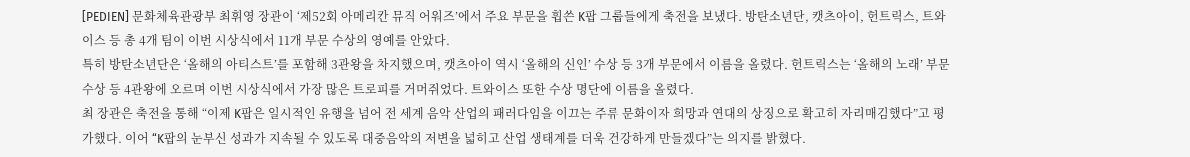[PEDIEN] 문화체육관광부 최휘영 장관이 ‘제52회 아메리칸 뮤직 어워즈’에서 주요 부문을 휩쓴 K팝 그룹들에게 축전을 보냈다. 방탄소년단, 캣츠아이, 헌트릭스, 트와이스 등 총 4개 팀이 이번 시상식에서 11개 부문 수상의 영예를 안았다.
특히 방탄소년단은 ‘올해의 아티스트’를 포함해 3관왕을 차지했으며, 캣츠아이 역시 ‘올해의 신인’ 수상 등 3개 부문에서 이름을 올렸다. 헌트릭스는 ‘올해의 노래’ 부문 수상 등 4관왕에 오르며 이번 시상식에서 가장 많은 트로피를 거머쥐었다. 트와이스 또한 수상 명단에 이름을 올렸다.
최 장관은 축전을 통해 “이제 K팝은 일시적인 유행을 넘어 전 세계 음악 산업의 패러다임을 이끄는 주류 문화이자 희망과 연대의 상징으로 확고히 자리매김했다”고 평가했다. 이어 “K팝의 눈부신 성과가 지속될 수 있도록 대중음악의 저변을 넓히고 산업 생태계를 더욱 건강하게 만들겠다”는 의지를 밝혔다.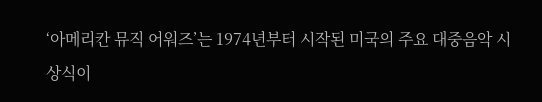‘아메리칸 뮤직 어워즈’는 1974년부터 시작된 미국의 주요 대중음악 시상식이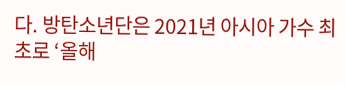다. 방탄소년단은 2021년 아시아 가수 최초로 ‘올해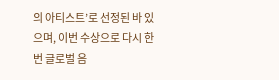의 아티스트’로 선정된 바 있으며, 이번 수상으로 다시 한번 글로벌 음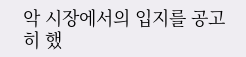악 시장에서의 입지를 공고히 했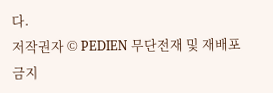다.
저작권자 © PEDIEN 무단전재 및 재배포 금지